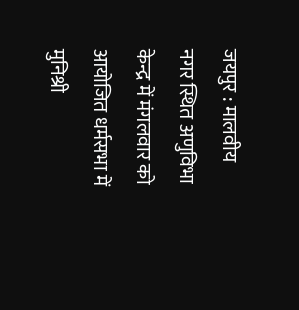जयपुर : मालवीय नगर स्थित अणुविभा केन्द्र में मंगलवार को आयोजित धर्मसभा में मुनिश्री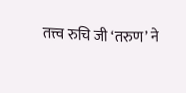तत्त्व रुचि जी ‘तरुण’ ने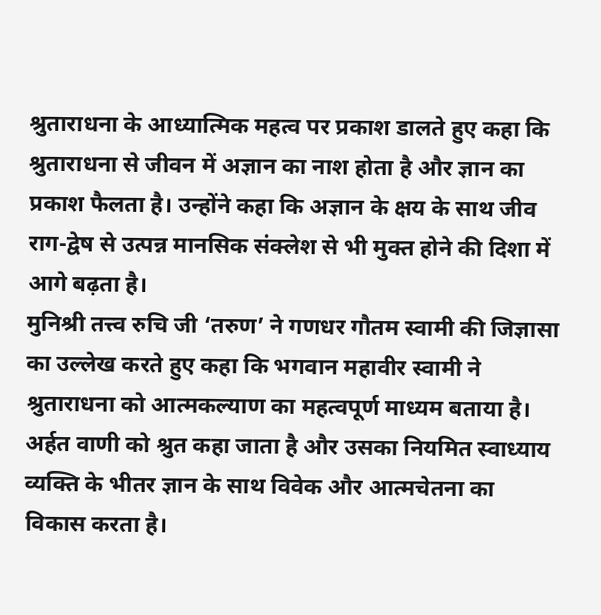श्रुताराधना के आध्यात्मिक महत्व पर प्रकाश डालते हुए कहा कि श्रुताराधना से जीवन में अज्ञान का नाश होता है और ज्ञान का प्रकाश फैलता है। उन्होंने कहा कि अज्ञान के क्षय के साथ जीव राग-द्वेष से उत्पन्न मानसिक संक्लेश से भी मुक्त होने की दिशा में आगे बढ़ता है।
मुनिश्री तत्त्व रुचि जी ‘तरुण’ ने गणधर गौतम स्वामी की जिज्ञासा का उल्लेख करते हुए कहा कि भगवान महावीर स्वामी ने श्रुताराधना को आत्मकल्याण का महत्वपूर्ण माध्यम बताया है। अर्हत वाणी को श्रुत कहा जाता है और उसका नियमित स्वाध्याय व्यक्ति के भीतर ज्ञान के साथ विवेक और आत्मचेतना का विकास करता है।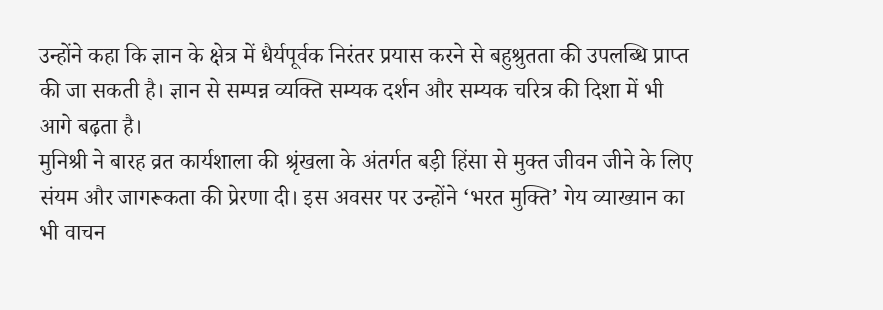उन्होंने कहा कि ज्ञान के क्षेत्र में धैर्यपूर्वक निरंतर प्रयास करने से बहुश्रुतता की उपलब्धि प्राप्त की जा सकती है। ज्ञान से सम्पन्न व्यक्ति सम्यक दर्शन और सम्यक चरित्र की दिशा में भी आगे बढ़ता है।
मुनिश्री ने बारह व्रत कार्यशाला की श्रृंखला के अंतर्गत बड़ी हिंसा से मुक्त जीवन जीने के लिए संयम और जागरूकता की प्रेरणा दी। इस अवसर पर उन्होंने ‘भरत मुक्ति’ गेय व्याख्यान का भी वाचन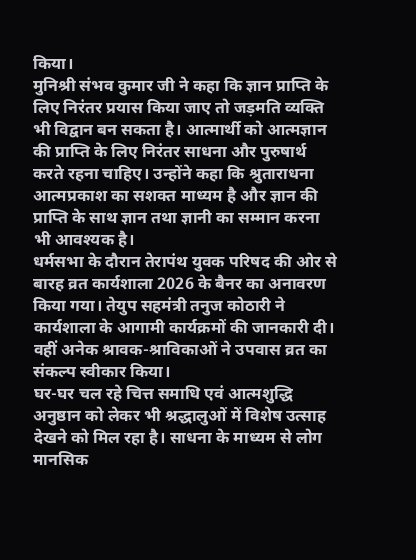किया।
मुनिश्री संभव कुमार जी ने कहा कि ज्ञान प्राप्ति के लिए निरंतर प्रयास किया जाए तो जड़मति व्यक्ति भी विद्वान बन सकता है। आत्मार्थी को आत्मज्ञान की प्राप्ति के लिए निरंतर साधना और पुरुषार्थ करते रहना चाहिए। उन्होंने कहा कि श्रुताराधना आत्मप्रकाश का सशक्त माध्यम है और ज्ञान की प्राप्ति के साथ ज्ञान तथा ज्ञानी का सम्मान करना भी आवश्यक है।
धर्मसभा के दौरान तेरापंथ युवक परिषद की ओर से बारह व्रत कार्यशाला 2026 के बैनर का अनावरण किया गया। तेयुप सहमंत्री तनुज कोठारी ने कार्यशाला के आगामी कार्यक्रमों की जानकारी दी। वहीं अनेक श्रावक-श्राविकाओं ने उपवास व्रत का संकल्प स्वीकार किया।
घर-घर चल रहे चित्त समाधि एवं आत्मशुद्धि अनुष्ठान को लेकर भी श्रद्धालुओं में विशेष उत्साह देखने को मिल रहा है। साधना के माध्यम से लोग मानसिक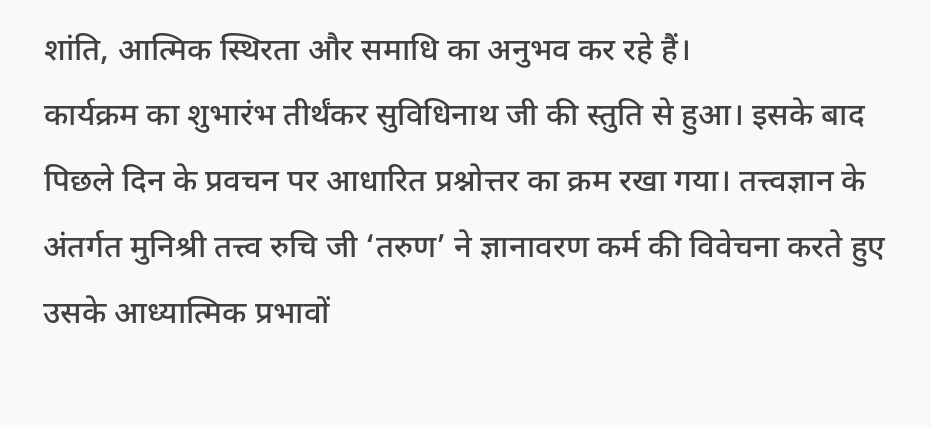शांति, आत्मिक स्थिरता और समाधि का अनुभव कर रहे हैं।
कार्यक्रम का शुभारंभ तीर्थंकर सुविधिनाथ जी की स्तुति से हुआ। इसके बाद पिछले दिन के प्रवचन पर आधारित प्रश्नोत्तर का क्रम रखा गया। तत्त्वज्ञान के अंतर्गत मुनिश्री तत्त्व रुचि जी ‘तरुण’ ने ज्ञानावरण कर्म की विवेचना करते हुए उसके आध्यात्मिक प्रभावों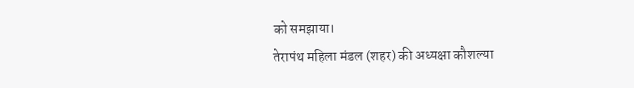को समझाया।
तेरापंथ महिला मंडल (शहर) की अध्यक्षा कौशल्या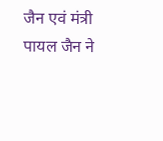जैन एवं मंत्री पायल जैन ने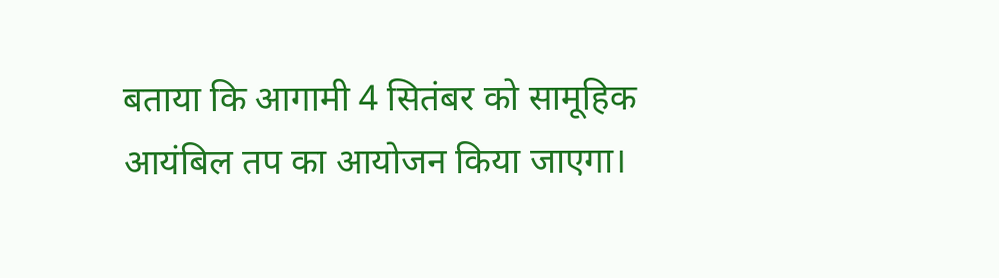बताया कि आगामी 4 सितंबर को सामूहिक आयंबिल तप का आयोजन किया जाएगा।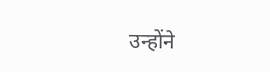उन्होंने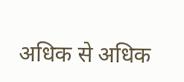अधिक से अधिक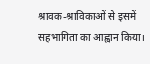श्रावक-श्राविकाओं से इसमें सहभागिता का आह्वान किया।